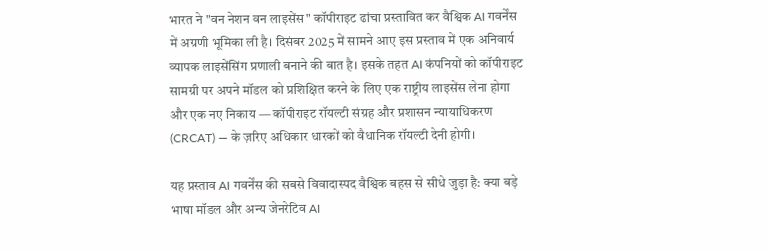भारत ने "वन नेशन वन लाइसेंस" कॉपीराइट ढांचा प्रस्तावित कर वैश्विक AI गवर्नेंस में अग्रणी भूमिका ली है। दिसंबर 2025 में सामने आए इस प्रस्ताव में एक अनिवार्य व्यापक लाइसेंसिंग प्रणाली बनाने की बात है। इसके तहत AI कंपनियों को कॉपीराइट सामग्री पर अपने मॉडल को प्रशिक्षित करने के लिए एक राष्ट्रीय लाइसेंस लेना होगा और एक नए निकाय — कॉपीराइट रॉयल्टी संग्रह और प्रशासन न्यायाधिकरण (CRCAT) — के ज़रिए अधिकार धारकों को वैधानिक रॉयल्टी देनी होगी।

यह प्रस्ताव AI गवर्नेंस की सबसे विवादास्पद वैश्विक बहस से सीधे जुड़ा है: क्या बड़े भाषा मॉडल और अन्य जेनरेटिव AI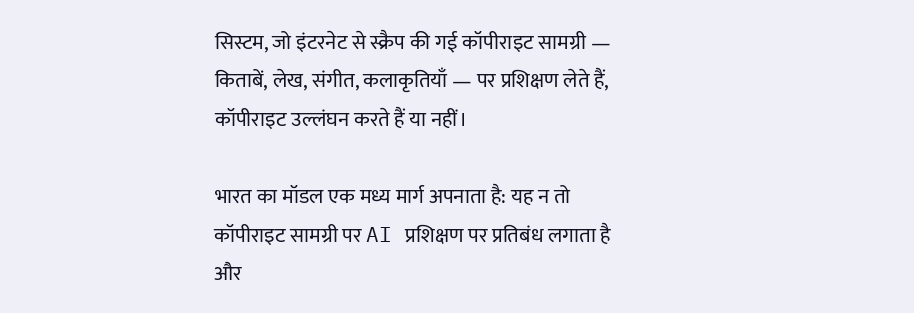सिस्टम, जो इंटरनेट से स्क्रैप की गई कॉपीराइट सामग्री — किताबें, लेख, संगीत, कलाकृतियाँ — पर प्रशिक्षण लेते हैं, कॉपीराइट उल्लंघन करते हैं या नहीं।

भारत का मॉडल एक मध्य मार्ग अपनाता है: यह न तो कॉपीराइट सामग्री पर AI प्रशिक्षण पर प्रतिबंध लगाता है और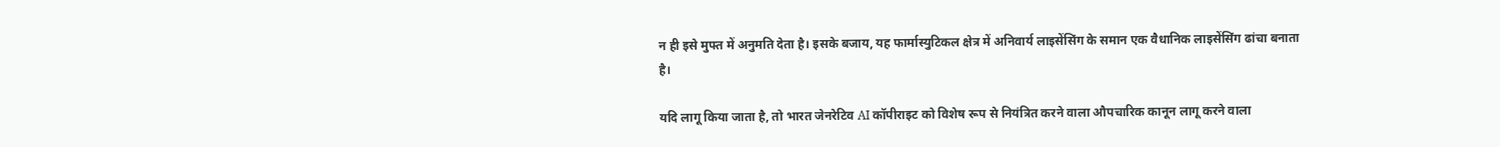न ही इसे मुफ्त में अनुमति देता है। इसके बजाय, यह फार्मास्युटिकल क्षेत्र में अनिवार्य लाइसेंसिंग के समान एक वैधानिक लाइसेंसिंग ढांचा बनाता है।

यदि लागू किया जाता है, तो भारत जेनरेटिव AI कॉपीराइट को विशेष रूप से नियंत्रित करने वाला औपचारिक कानून लागू करने वाला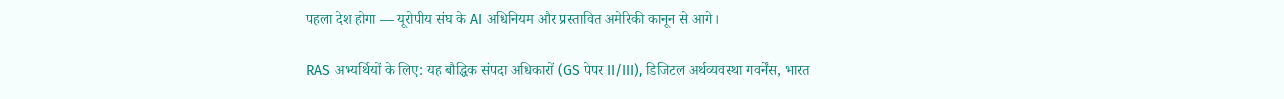पहला देश होगा — यूरोपीय संघ के AI अधिनियम और प्रस्तावित अमेरिकी कानून से आगे।

RAS अभ्यर्थियों के लिए: यह बौद्धिक संपदा अधिकारों (GS पेपर II/III), डिजिटल अर्थव्यवस्था गवर्नेंस, भारत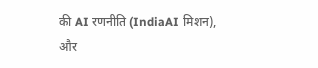की AI रणनीति (IndiaAI मिशन), और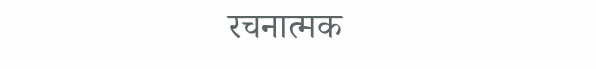रचनात्मक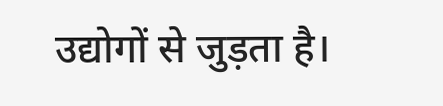उद्योगों से जुड़ता है।